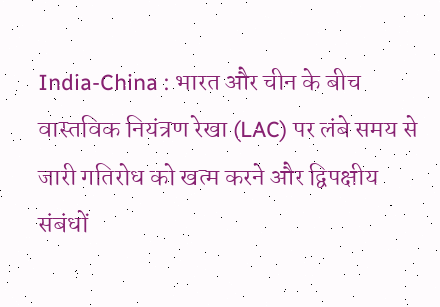India-China : भारत और चीन के बीच वास्तविक नियंत्रण रेखा (LAC) पर लंबे समय से जारी गतिरोध को खत्म करने और द्विपक्षीय संबंधों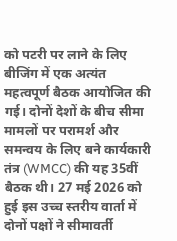को पटरी पर लाने के लिए बीजिंग में एक अत्यंत महत्वपूर्ण बैठक आयोजित की गई। दोनों देशों के बीच सीमा मामलों पर परामर्श और समन्वय के लिए बने कार्यकारी तंत्र (WMCC) की यह 35वीं बैठक थी। 27 मई 2026 को हुई इस उच्च स्तरीय वार्ता में दोनों पक्षों ने सीमावर्ती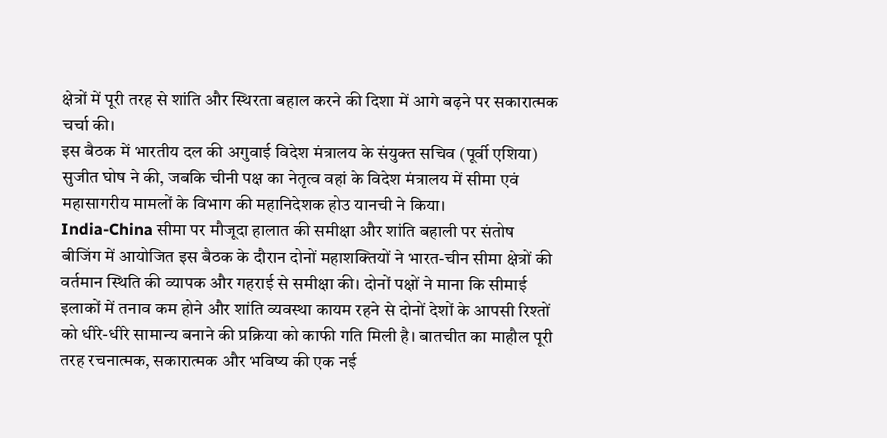क्षेत्रों में पूरी तरह से शांति और स्थिरता बहाल करने की दिशा में आगे बढ़ने पर सकारात्मक चर्चा की।
इस बैठक में भारतीय दल की अगुवाई विदेश मंत्रालय के संयुक्त सचिव (पूर्वी एशिया) सुजीत घोष ने की, जबकि चीनी पक्ष का नेतृत्व वहां के विदेश मंत्रालय में सीमा एवं महासागरीय मामलों के विभाग की महानिदेशक होउ यानची ने किया।
India-China सीमा पर मौजूदा हालात की समीक्षा और शांति बहाली पर संतोष
बीजिंग में आयोजित इस बैठक के दौरान दोनों महाशक्तियों ने भारत-चीन सीमा क्षेत्रों की वर्तमान स्थिति की व्यापक और गहराई से समीक्षा की। दोनों पक्षों ने माना कि सीमाई इलाकों में तनाव कम होने और शांति व्यवस्था कायम रहने से दोनों देशों के आपसी रिश्तों को धीरे-धीरे सामान्य बनाने की प्रक्रिया को काफी गति मिली है। बातचीत का माहौल पूरी तरह रचनात्मक, सकारात्मक और भविष्य की एक नई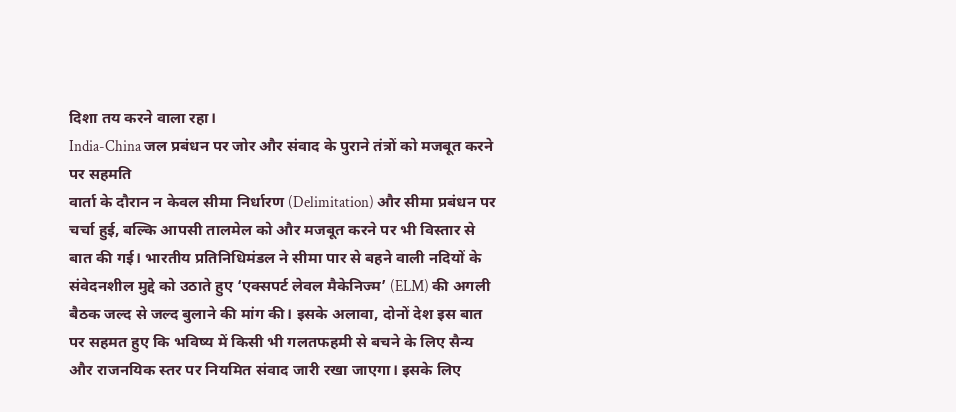दिशा तय करने वाला रहा।
India-China जल प्रबंधन पर जोर और संवाद के पुराने तंत्रों को मजबूत करने पर सहमति
वार्ता के दौरान न केवल सीमा निर्धारण (Delimitation) और सीमा प्रबंधन पर चर्चा हुई, बल्कि आपसी तालमेल को और मजबूत करने पर भी विस्तार से बात की गई। भारतीय प्रतिनिधिमंडल ने सीमा पार से बहने वाली नदियों के संवेदनशील मुद्दे को उठाते हुए ‘एक्सपर्ट लेवल मैकेनिज्म’ (ELM) की अगली बैठक जल्द से जल्द बुलाने की मांग की। इसके अलावा, दोनों देश इस बात पर सहमत हुए कि भविष्य में किसी भी गलतफहमी से बचने के लिए सैन्य और राजनयिक स्तर पर नियमित संवाद जारी रखा जाएगा। इसके लिए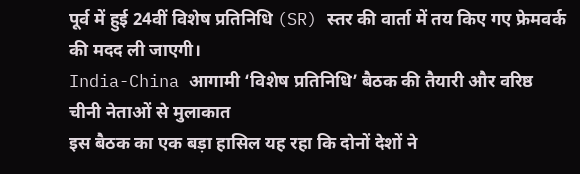पूर्व में हुई 24वीं विशेष प्रतिनिधि (SR) स्तर की वार्ता में तय किए गए फ्रेमवर्क की मदद ली जाएगी।
India-China आगामी ‘विशेष प्रतिनिधि’ बैठक की तैयारी और वरिष्ठ चीनी नेताओं से मुलाकात
इस बैठक का एक बड़ा हासिल यह रहा कि दोनों देशों ने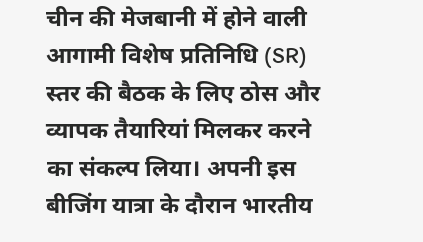चीन की मेजबानी में होने वाली आगामी विशेष प्रतिनिधि (SR) स्तर की बैठक के लिए ठोस और व्यापक तैयारियां मिलकर करने का संकल्प लिया। अपनी इस बीजिंग यात्रा के दौरान भारतीय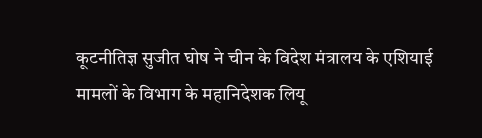कूटनीतिज्ञ सुजीत घोष ने चीन के विदेश मंत्रालय के एशियाई मामलों के विभाग के महानिदेशक लियू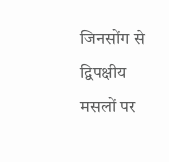जिनसोंग से द्विपक्षीय मसलों पर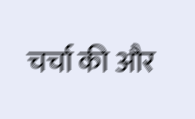चर्चा की और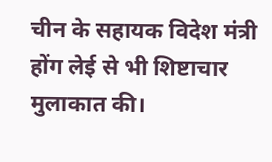चीन के सहायक विदेश मंत्री होंग लेई से भी शिष्टाचार मुलाकात की।